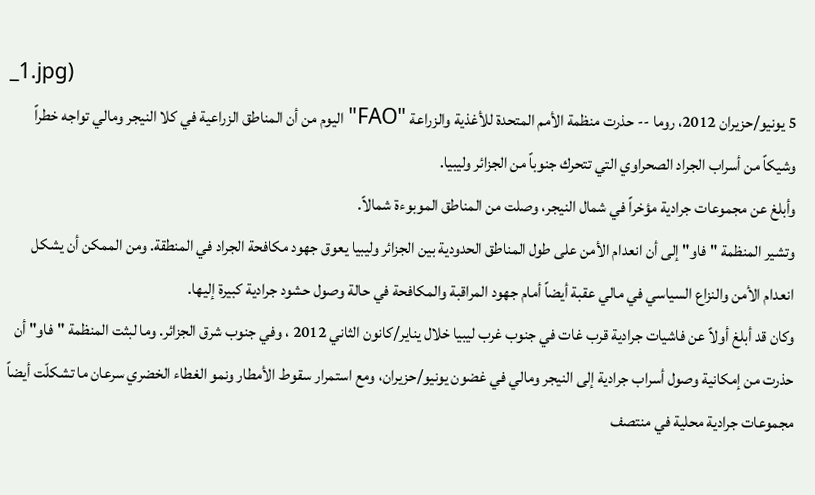_1.jpg)
5 يونيو/حزيران 2012، روما -- حذرت منظمة الأمم المتحدة للأغذية والزراعة "FAO" اليوم من أن المناطق الزراعية في كلا النيجر ومالي تواجه خطراً وشيكاً من أسراب الجراد الصحراوي التي تتحرك جنوباً من الجزائر وليبيا.
وأبلغ عن مجموعات جرادية مؤخراً في شمال النيجر، وصلت من المناطق الموبوءة شمالاً.
وتشير المنظمة "فاو" إلى أن انعدام الأمن على طول المناطق الحدودية بين الجزائر وليبيا يعوق جهود مكافحة الجراد في المنطقة. ومن الممكن أن يشكل انعدام الأمن والنزاع السياسي في مالي عقبة أيضاً أمام جهود المراقبة والمكافحة في حالة وصول حشود جرادية كبيرة إليها.
وكان قد أبلغ أولاً عن فاشيات جرادية قرب غات في جنوب غرب ليبيا خلال يناير/كانون الثاني 2012 ، وفي جنوب شرق الجزائر. وما لبثت المنظمة "فاو" أن حذرت من إمكانية وصول أسراب جرادية إلى النيجر ومالي في غضون يونيو/حزيران، ومع استمرار سقوط الأمطار ونمو الغطاء الخضري سرعان ما تشكلّت أيضاً مجموعات جرادية محلية في منتصف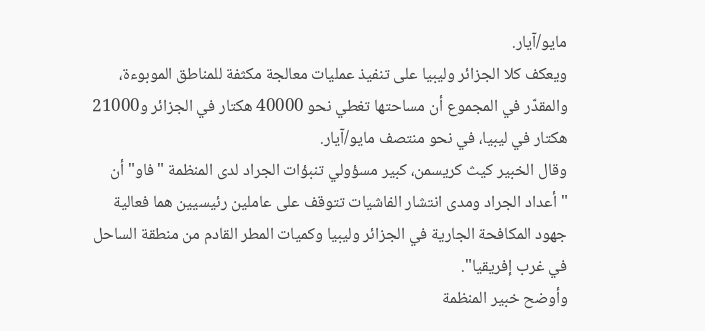مايو/آيار.
ويعكف كلا الجزائر وليبيا على تنفيذ عمليات معالجة مكثفة للمناطق الموبوءة، والمقدّر في المجموع أن مساحتها تغطي نحو 40000 هكتار في الجزائر و21000 هكتار في ليبيا، في نحو منتصف مايو/آيار.
وقال الخبير كيث كريسمن، كبير مسؤولي تنبؤات الجراد لدى المنظمة "فاو" أن "أعداد الجراد ومدى انتشار الفاشيات تتوقف على عاملين رئيسيين هما فعالية جهود المكافحة الجارية في الجزائر وليبيا وكميات المطر القادم من منطقة الساحل في غرب إفريقيا".
وأوضح خبير المنظمة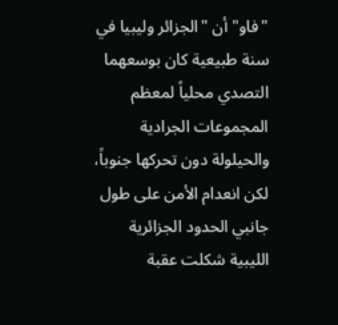"فاو" أن "الجزائر وليبيا في سنة طبيعية كان بوسعهما التصدي محلياً لمعظم المجموعات الجرادية والحيلولة دون تحركها جنوباً، لكن انعدام الأمن على طول جانبي الحدود الجزائرية الليبية شكلت عقبة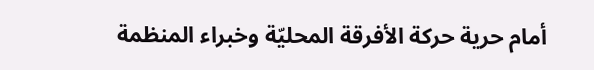أمام حرية حركة الأفرقة المحليّة وخبراء المنظمة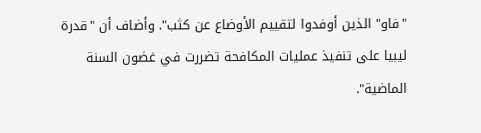"فاو" الذين أوفدوا لتقييم الأوضاع عن كثب". وأضاف أن "قدرة ليبيا على تنفيذ عمليات المكافحة تضررت في غضون السنة الماضية".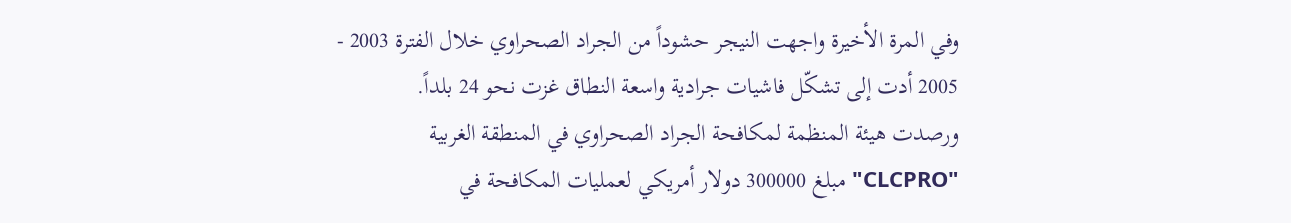وفي المرة الأخيرة واجهت النيجر حشوداً من الجراد الصحراوي خلال الفترة 2003 - 2005 أدت إلى تشكّل فاشيات جرادية واسعة النطاق غزت نحو 24 بلداً.
ورصدت هيئة المنظمة لمكافحة الجراد الصحراوي في المنطقة الغربية "CLCPRO" مبلغ 300000 دولار أمريكي لعمليات المكافحة في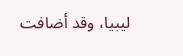ليبيا، وقد أضافت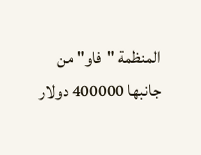المنظمة "فاو" من جانبها 400000 دولار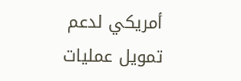أمريكي لدعم تمويل عمليات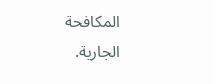المكافحة الجارية.